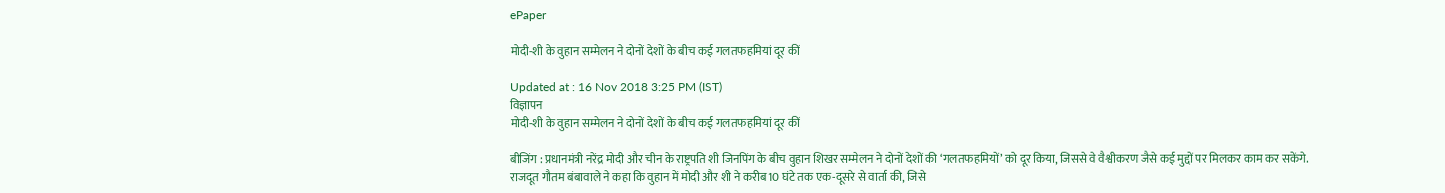ePaper

मोदी-शी के वुहान सम्मेलन ने दोनों देशों के बीच कई गलतफहमियां दूर कीं

Updated at : 16 Nov 2018 3:25 PM (IST)
विज्ञापन
मोदी-शी के वुहान सम्मेलन ने दोनों देशों के बीच कई गलतफहमियां दूर कीं

बीजिंग : प्रधानमंत्री नरेंद्र मोदी और चीन के राष्ट्रपति शी जिनपिंग के बीच वुहान शिखर सम्मेलन ने दोनों देशों की ‘गलतफहमियों’ को दूर किया, जिससे वे वैश्वीकरण जैसे कई मुद्दों पर मिलकर काम कर सकेंगे. राजदूत गौतम बंबावाले ने कहा कि वुहान में मोदी और शी ने करीब10 घंटे तक एक-दूसरे से वार्ता की, जिसे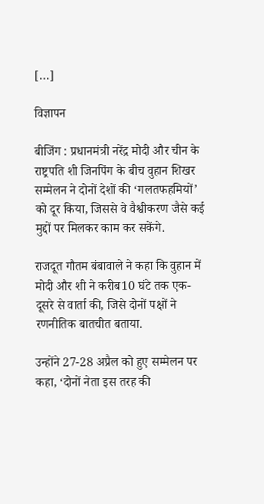[…]

विज्ञापन

बीजिंग : प्रधानमंत्री नरेंद्र मोदी और चीन के राष्ट्रपति शी जिनपिंग के बीच वुहान शिखर सम्मेलन ने दोनों देशों की ‘गलतफहमियों’ को दूर किया, जिससे वे वैश्वीकरण जैसे कई मुद्दों पर मिलकर काम कर सकेंगे.

राजदूत गौतम बंबावाले ने कहा कि वुहान में मोदी और शी ने करीब10 घंटे तक एक-दूसरे से वार्ता की, जिसे दोनों पक्षों ने रणनीतिक बातचीत बताया.

उन्होंने 27-28 अप्रैल को हुए सम्मेलन पर कहा, ‘दोनों नेता इस तरह की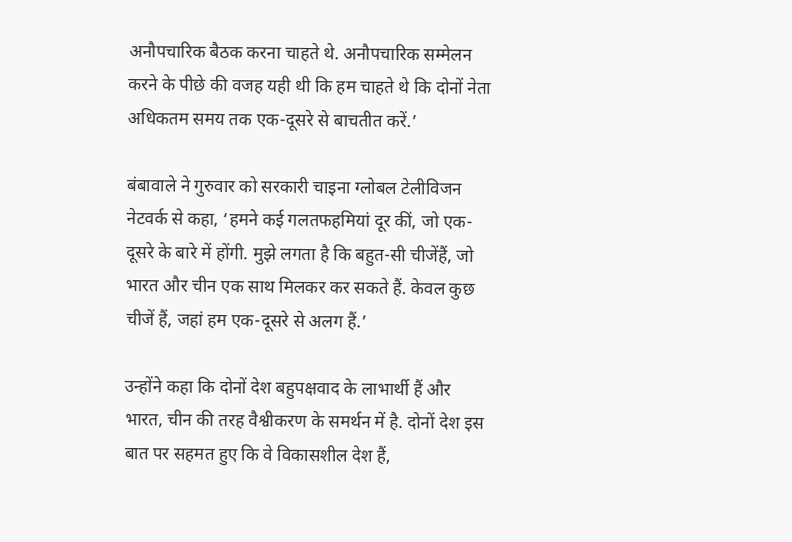अनौपचारिक बैठक करना चाहते थे. अनौपचारिक सम्मेलन करने के पीछे की वजह यही थी कि हम चाहते थे कि दोनों नेता अधिकतम समय तक एक-दूसरे से बाचतीत करें.’

बंबावाले ने गुरुवार को सरकारी चाइना ग्लोबल टेलीविजन नेटवर्क से कहा, ‘हमने कई गलतफहमियां दूर कीं, जो एक-दूसरे के बारे में होंगी. मुझे लगता है कि बहुत-सी चीजेंहैं, जो भारत और चीन एक साथ मिलकर कर सकते हैं. केवल कुछ चीजें हैं, जहां हम एक-दूसरे से अलग हैं.’

उन्होंने कहा कि दोनों देश बहुपक्षवाद के लाभार्थी हैं और भारत, चीन की तरह वैश्वीकरण के समर्थन में है. दोनों देश इस बात पर सहमत हुए कि वे विकासशील देश हैं,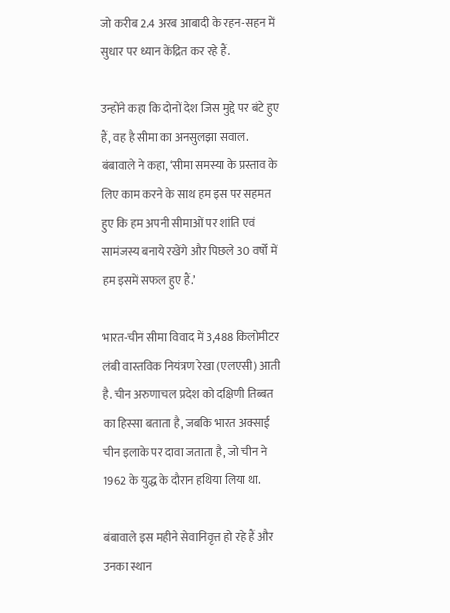जो करीब 2.4 अरब आबादी के रहन-सहन में सुधार पर ध्यान केंद्रित कर रहे हैं.

उन्होंने कहा कि दोनों देश जिस मुद्दे पर बंटे हुए हैं, वह है सीमा का अनसुलझा सवाल. बंबावाले ने कहा, ‘सीमा समस्या के प्रस्ताव के लिए काम करने के साथ हम इस पर सहमत हुए कि हम अपनी सीमाओं पर शांति एवं सामंजस्य बनाये रखेंगे और पिछले 30 वर्षों में हम इसमें सफल हुए हैं.’

भारत-चीन सीमा विवाद में 3,488 किलोमीटर लंबी वास्तविक नियंत्रण रेखा (एलएसी) आती है. चीन अरुणाचल प्रदेश को दक्षिणी तिब्बत का हिस्सा बताता है, जबकि भारत अक्साई चीन इलाके पर दावा जताता है, जो चीन ने 1962 के युद्ध के दौरान हथिया लिया था.

बंबावाले इस महीने सेवानिवृत्त हो रहे हैं और उनका स्थान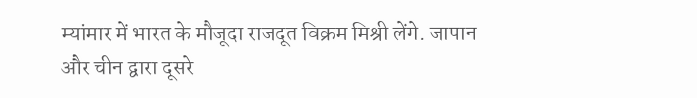म्यांमार में भारत के मौजूदा राजदूत विक्रम मिश्री लेंगे. जापान और चीन द्वारा दूसरे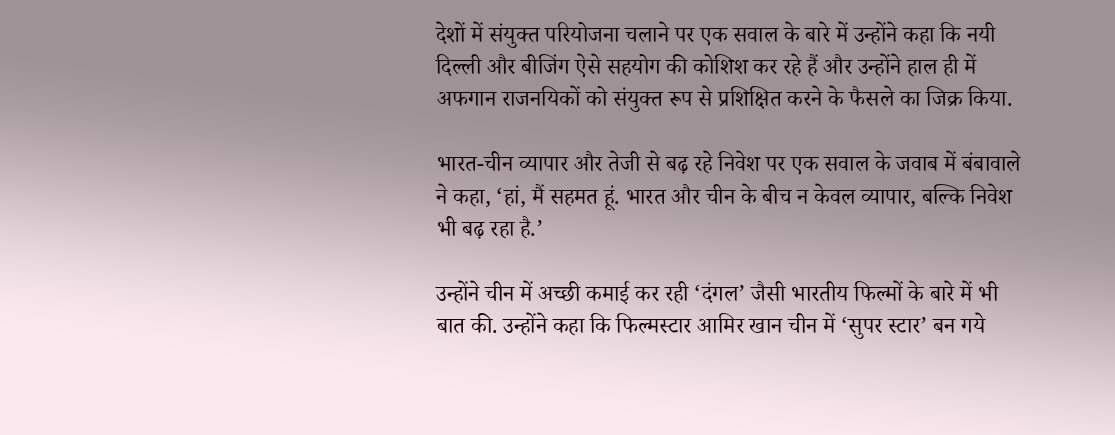देशों में संयुक्त परियोजना चलाने पर एक सवाल के बारे में उन्होंने कहा कि नयी दिल्ली और बीजिंग ऐसे सहयोग की कोशिश कर रहे हैं और उन्होंने हाल ही में अफगान राजनयिकों को संयुक्त रूप से प्रशिक्षित करने के फैसले का जिक्र किया.

भारत-चीन व्यापार और तेजी से बढ़ रहे निवेश पर एक सवाल के जवाब में बंबावाले ने कहा, ‘हां, मैं सहमत हूं. भारत और चीन के बीच न केवल व्यापार, बल्कि निवेश भी बढ़ रहा है.’

उन्होंने चीन में अच्छी कमाई कर रही ‘दंगल’ जैसी भारतीय फिल्मों के बारे में भी बात की. उन्होंने कहा कि फिल्मस्टार आमिर खान चीन में ‘सुपर स्टार’ बन गये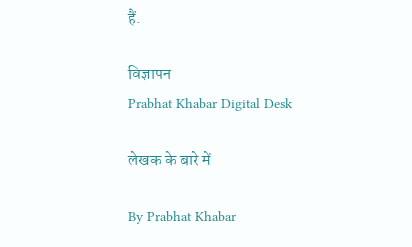हैं.

विज्ञापन
Prabhat Khabar Digital Desk

लेखक के बारे में

By Prabhat Khabar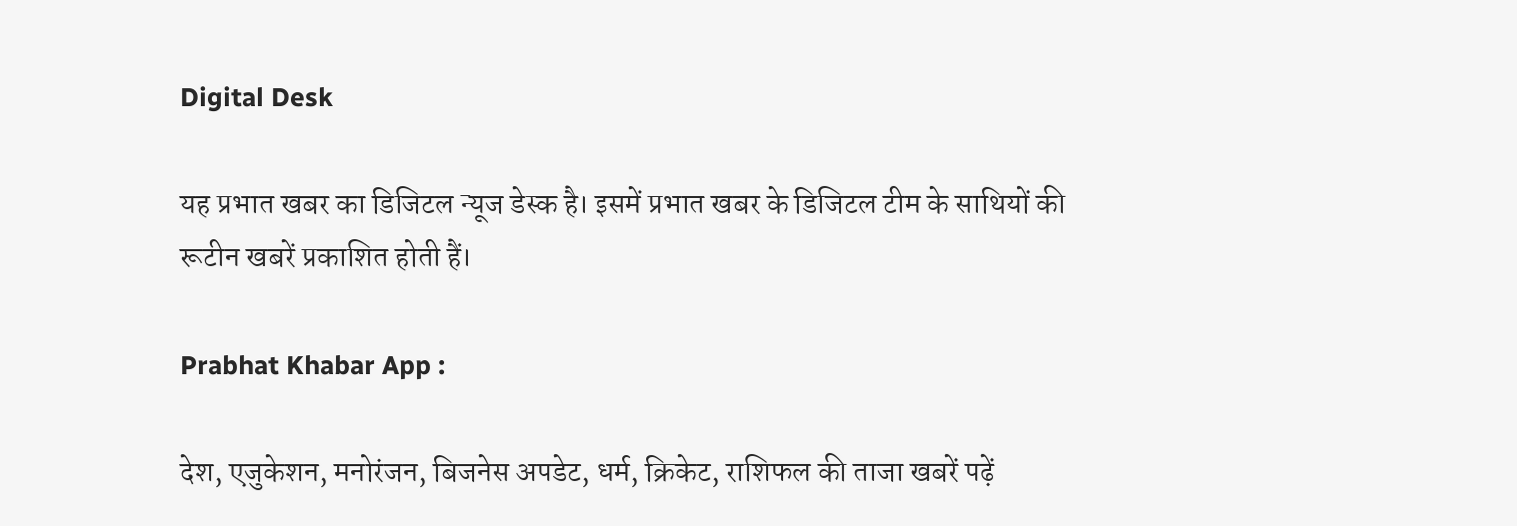Digital Desk

यह प्रभात खबर का डिजिटल न्यूज डेस्क है। इसमें प्रभात खबर के डिजिटल टीम के साथियों की रूटीन खबरें प्रकाशित होती हैं।

Prabhat Khabar App :

देश, एजुकेशन, मनोरंजन, बिजनेस अपडेट, धर्म, क्रिकेट, राशिफल की ताजा खबरें पढ़ें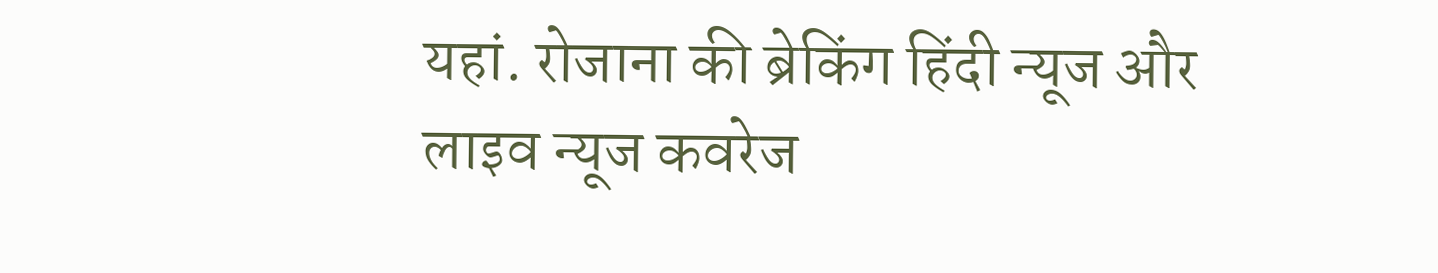यहां. रोजाना की ब्रेकिंग हिंदी न्यूज और लाइव न्यूज कवरेज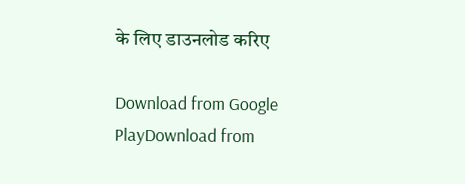के लिए डाउनलोड करिए

Download from Google PlayDownload from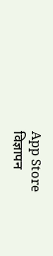App Store
विज्ञापन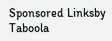Sponsored Linksby Taboola